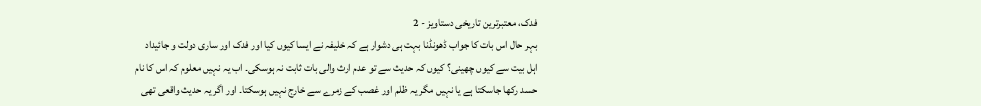فدک، معتبرترین تاریخی دستاویز - 2
بہر حال اس بات کا جواب ڈھونڈنا بہت ہی دشوار ہے کہ خلیفہ نے ایسا کیوں کیا اور فدک اور ساری دولت و جائیداد اہل بیت سے کیوں چھینی؟ کیوں کہ حدیث سے تو عدم ارث والی بات ثابت نہ ہوسکی۔ اب یہ نہیں معلوم کہ اس کا نام حسد رکھا جاسکتا ہے یا نہیں مگر یہ ظلم اور غصب کے زمرے سے خارج نہیں ہوسکتا۔ اور اگر یہ حدیث واقعی تھی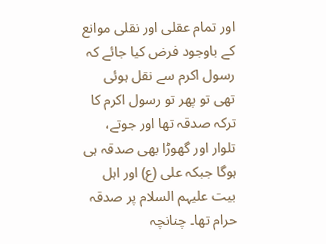اور تمام عقلی اور نقلی موانع کے باوجود فرض کیا جائے کہ رسول اکرم سے نقل ہوئی تھی تو پھر تو رسول اکرم کا ترکہ صدقہ تھا اور جوتے، تلوار اور گھوڑا بھی صدقہ ہی ہوگا جبکہ علی (ع) اور اہل بیت علیہم السلام پر صدقہ حرام تھا۔ چنانچہ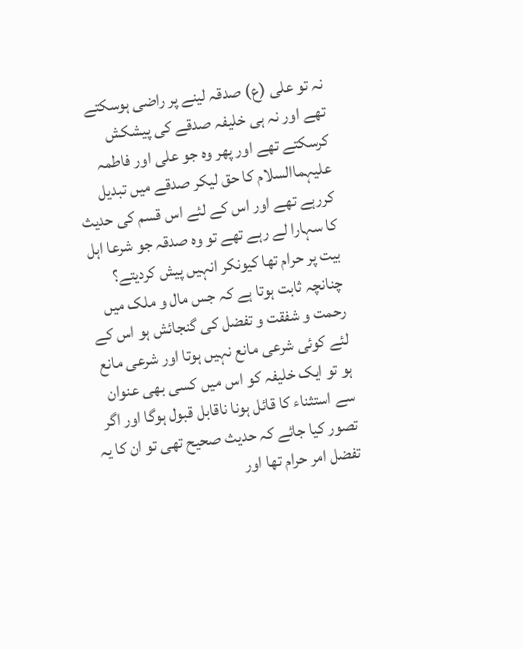نہ تو علی (ع) صدقہ لینے پر راضی ہوسکتے تھے اور نہ ہی خلیفہ صدقے کی پیشکش کرسکتے تھے اور پھر وہ جو علی اور فاطمہ علیہماالسلام کا حق لیکر صدقے میں تبدیل کررہے تھے اور اس کے لئے اس قسم کی حدیث کا سہارا لے رہے تھے تو وہ صدقہ جو شرعا اہل بیت پر حرام تھا کیونکر انہیں پیش کردیتے؟ چنانچہ ثابت ہوتا ہے کہ جس مال و ملک میں رحمت و شفقت و تفضل کی گنجائش ہو اس کے لئے کوئی شرعی مانع نہیں ہوتا اور شرعی مانع ہو تو ایک خلیفہ کو اس میں کسی بھی عنوان سے استثناء کا قائل ہونا ناقابل قبول ہوگا اور اگر تصور کیا جائے کہ حدیث صحیح تھی تو ان کا یہ تفضل امر حرام تھا اور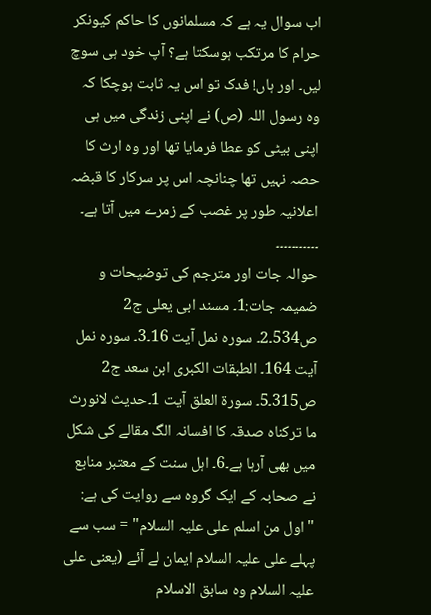اب سوال یہ ہے کہ مسلمانوں کا حاکم کیونکر حرام کا مرتکب ہوسکتا ہے؟ آپ خود ہی سوچ لیں۔ اور ہاں! فدک تو اس یہ ثابت ہوچکا کہ وہ رسول اللہ (ص) نے اپنی زندگی میں ہی اپنی بیٹی کو عطا فرمایا تھا اور وہ ارث کا حصہ نہیں تھا چنانچہ اس پر سرکار کا قبضہ اعلانیہ طور پر غصب کے زمرے میں آتا ہے۔
۔۔۔۔۔۔۔۔۔۔۔
حوالہ جات اور مترجم کی توضیحات و ضمیمہ جات:1۔ مسند ابی یعلی ج2 ص534۔2۔ سورہ نمل آیت 16۔3۔ سورہ نمل آیت 164۔ الطبقات الکبری ابن سعد ج2 ص315۔5۔ سورة العلق آیت 1۔حدیث لانورث ما ترکناہ صدقہ کا افسانہ الگ مقالے کی شکل میں بھی آرہا ہے۔6۔ اہل سنت کے معتبر منابع نے صحابہ کے ایک گروہ سے روایت کی ہے: "اول من اسلم علی علیہ السلام" = سب سے پہلے علی علیہ السلام ایمان لے آئے (یعنی علی علیہ السلام وہ سابق الاسلام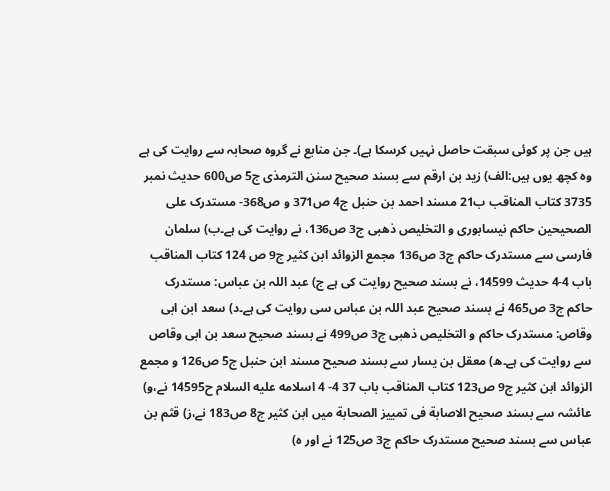ہیں جن پر کوئی سبقت حاصل نہیں کرسکا ہے)۔ جن منابع نے گروہ صحابہ سے روایت کی ہے وہ کچھ یوں ہیں:الف) زید بن ارقم سے بسند صحیح سنن الترمذی ج5 ص600 حدیث نمبر 3735 کتاب المناقب ب21 مسند احمد بن حنبل ج4 ص371 و ص368- مستدرک علی الصحیحین حاکم نیسابوری و التخلیص ذهبی ج3 ص136، نے روایت کی ہے۔ب) سلمان فارسی سے مستدرک حاکم ج3 ص136 مجمع الزوائد ابن کثیر ج9 ص 124 کتاب المناقب باب 4-4 حدیث 14599، نے بسند صحیح روایت کی ہے ج) عبد اللہ بن عباس: مستدرک حاکم ج3 ص465 نے بسند صحیح عبد اللہ بن عباس سی روایت کی ہے۔د) سعد ابن ابی وقاص: مستدرک حاکم و التخلیص ذهبی ج3 ص499 نے بسند صحیح سعد بن ابی وقاص سے روایت کی ہے۔ھ) معقل بن یسار سے بسند صحیح مسند ابن حنبل ج5 ص126 و مجمع الزوائد ابن کثیر ج9 ص123 کتاب المناقب باب 37 4- 4 اسلامه علیه السلام ح14595 نے،و) عائشہ سے بسند صحیح الاصابة فی تمییز الصحابة میں ابن کثیر ج8 ص183 نے،ز) قثم بن عباس سے بسند صحیح مستدرک حاکم ج3 ص125 نے اور ہ)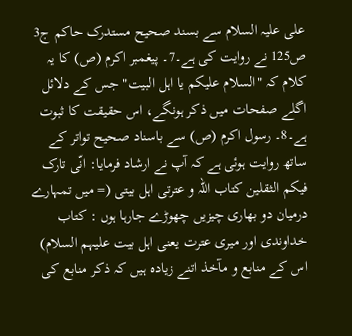علی علیہ السلام سے بسند صحیح مستدرک حاکم ج3 ص125 نے روایت کی ہے۔7۔ پیغمبر اکرم (ص) کا یہ کلام کہ "السلام علیکم یا اہل البیت" جس کے دلائل اگلے صفحات میں ذکر ہونگے، اس حقیقت کا ثبوت ہے۔8۔ رسول اکرم (ص) سے باسناد صحیح تواتر کے ساتھ روایت ہوئی ہے کہ آپ نے ارشاد فرمایا: انّی تارک فیکم الثقلین کتاب اللہ و عترتی اہل بیتی (= میں تمہارے درمیان دو بھاری چیزیں چھوڑے جارہا ہوں : کتاب خداوندی اور میری عترت یعنی اہل بیت علیہم السلام) اس کے منابع و مآخذ اتنے زیادہ ہیں کہ ذکر منابع کی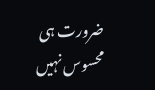ضرورت ہی محسوس نہیں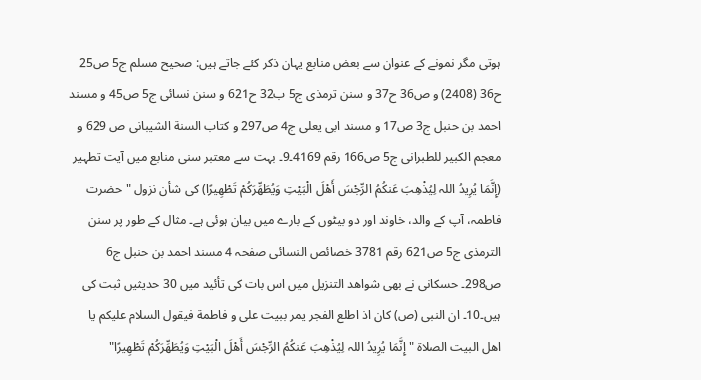ہوتی مگر نمونے کے عنوان سے بعض منابع یہان ذکر کئے جاتے ہیں: صحیح مسلم ج5 ص25 ح36 (2408) و ص36 ح37 و سنن ترمذی ج5 ب32 ح621 و سنن نسائی ج5 ص45 و مسند احمد بن حنبل ج3 ص17 و مسند ابی یعلی ج4 ص297 و کتاب السنة الشیبانی ص 629 و معجم الکبیر للطبرانی ج5 ص166 رقم 4169۔9۔ بہت سے معتبر سنی منابع میں آیت تطہیر (إِنَّمَا يُرِيدُ اللہ لِيُذْهِبَ عَنكُمُ الرِّجْسَ أَهْلَ الْبَيْتِ وَيُطَهِّرَكُمْ تَطْهِيرًا) کی شأن نزول "حضرت فاطمہ، آپ کے والد، خاوند اور دو بیٹوں کے بارے میں بیان ہوئی ہے۔ مثال کے طور پر سنن الترمذی ج5 ص621 رقم 3781 خصائص النسائی صفحہ 4 مسند احمد بن حنبل ج6 ص298۔ حسکانی نے بھی شواهد التنزیل میں اس بات کی تأئید میں 30 حدیثیں ثبت کی ہیں۔10۔ ان النبی (ص) کان اذ اطلع الفجر یمر ببیت علی و فاطمة فیقول السلام علیکم یا اهل البیت الصلاة " إِنَّمَا يُرِيدُ اللہ لِيُذْهِبَ عَنكُمُ الرِّجْسَ أَهْلَ الْبَيْتِ وَيُطَهِّرَكُمْ تَطْهِيرًا"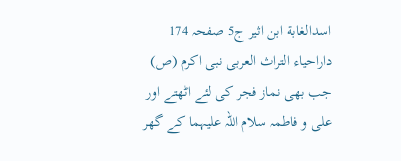اسدالغابة ابن اثیر ج5 صفحہ 174 داراحیاء التراث العربی نبی اکرم (ص) جب بھی نماز فجر کی لئے اٹھتے اور علی و فاطمہ سلام اللہ علیہما کے گھر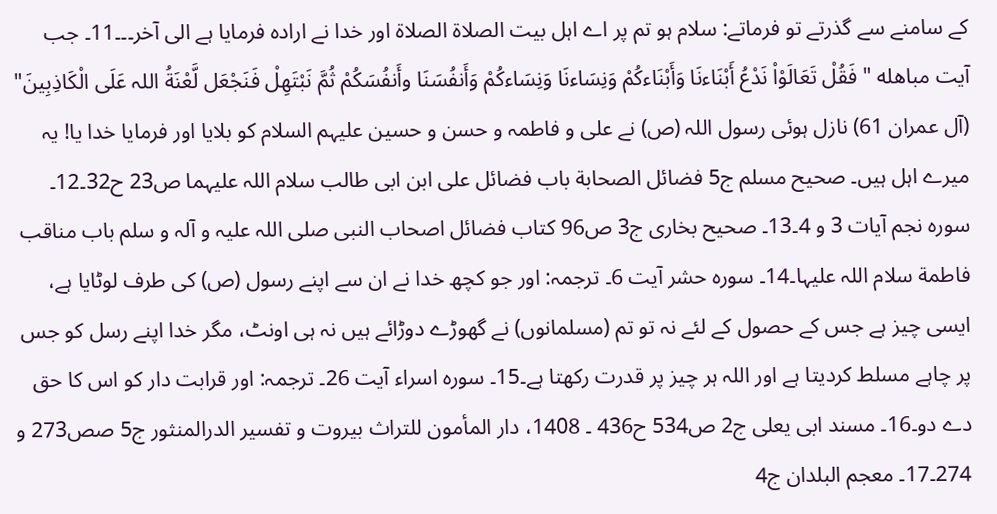کے سامنے سے گذرتے تو فرماتے: سلام ہو تم پر اے اہل بیت الصلاة الصلاة اور خدا نے ارادہ فرمایا ہے الی آخر۔۔۔11۔ جب آیت مباهله " فَقُلْ تَعَالَوْاْ نَدْعُ أَبْنَاءنَا وَأَبْنَاءكُمْ وَنِسَاءنَا وَنِسَاءكُمْ وَأَنفُسَنَا وأَنفُسَكُمْ ثُمَّ نَبْتَهِلْ فَنَجْعَل لَّعْنَةُ اللہ عَلَى الْكَاذِبِينَ" (آل عمران 61) نازل ہوئی رسول اللہ (ص) نے علی و فاطمہ و حسن و حسین علیہم السلام کو بلایا اور فرمایا خدا یا! یہ میرے اہل ہیں۔ صحیح مسلم ج5 فضائل الصحابة باب فضائل علی ابن ابی طالب سلام اللہ علیہما ص23 ح32۔12۔ سورہ نجم آیات 3 و 4۔13۔ صحیح بخاری ج3 ص96 کتاب فضائل اصحاب النبی صلی اللہ علیہ و آلہ و سلم باب مناقب فاطمة سلام اللہ علیہا۔14۔ سورہ حشر آیت 6۔ ترجمہ: اور جو کچھ خدا نے ان سے اپنے رسول (ص) کی طرف لوٹایا ہے، ایسی چیز ہے جس کے حصول کے لئے نہ تو تم (مسلمانوں) نے گھوڑے دوڑائے ہیں نہ ہی اونٹ، مگر خدا اپنے رسل کو جس پر چاہے مسلط کردیتا ہے اور اللہ ہر چیز پر قدرت رکھتا ہے۔15۔ سورہ اسراء آیت 26۔ ترجمہ: اور قرابت دار کو اس کا حق دے دو۔16۔ مسند ابی یعلی ج2 ص534 ح436 ۔ 1408، دار المأمون للتراث بیروت و تفسیر الدرالمنثور ج5 صص273 و 274۔17۔ معجم البلدان ج4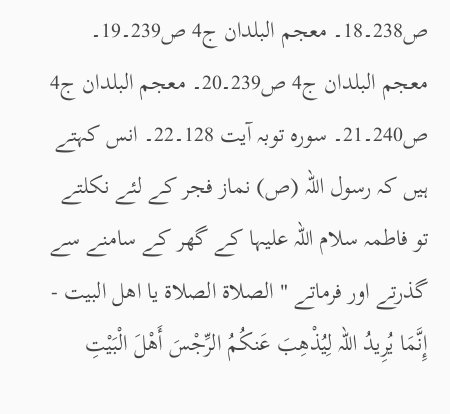ص238۔18۔ معجم البلدان ج4 ص239۔19۔ معجم البلدان ج4 ص239۔20۔ معجم البلدان ج4 ص240۔21۔ سورہ توبہ آیت 128۔22۔ انس کہتے ہیں کہ رسول اللہ (ص) نماز فجر کے لئے نکلتے تو فاطمہ سلام اللہ علیہا کے گھر کے سامنے سے گذرتے اور فرماتے " الصلاة الصلاة یا اھل البیت - إِنَّمَا يُرِيدُ اللہ لِيُذْهِبَ عَنكُمُ الرِّجْسَ أَهْلَ الْبَيْتِ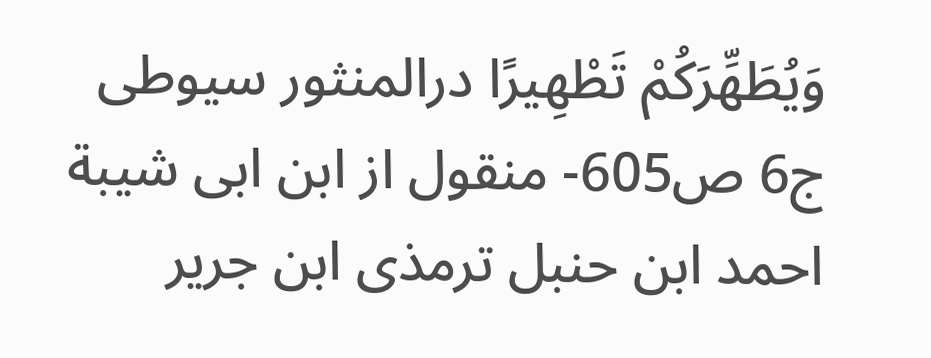وَيُطَهِّرَكُمْ تَطْهِيرًا درالمنثور سیوطی ج6 ص605- منقول از ابن ابی شیبة احمد ابن حنبل ترمذی ابن جریر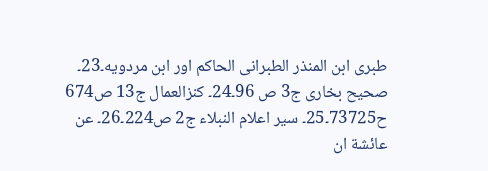طبری ابن المنذر الطبرانی الحاکم اور ابن مردویه۔23۔ صحیح بخاری ج3 ص 96۔24۔ کنزالعمال ج13 ص674 ح73725۔25۔ سیر اعلام النبلاء ج2 ص224۔26۔ عن عائشة ان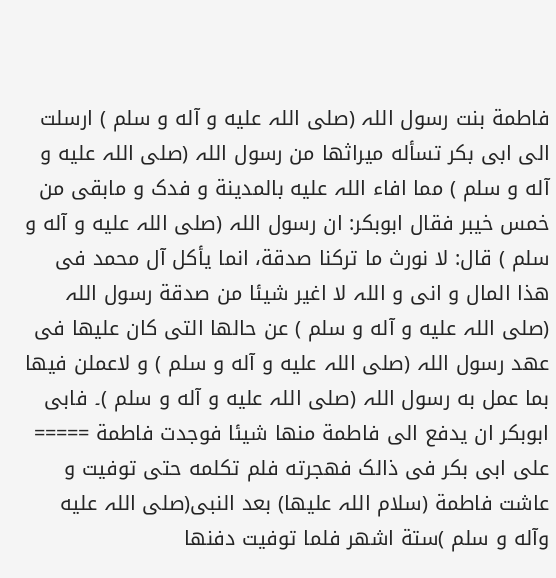فاطمة بنت رسول اللہ (صلی اللہ علیه و آله و سلم ) ارسلت الی ابی بکر تسأله میراثها من رسول اللہ (صلی اللہ علیه و آله و سلم ) مما افاء اللہ علیه بالمدینة و فدک و مابقی من خمس خیبر فقال ابوبکر: ان رسول اللہ (صلی اللہ علیه و آله و سلم ) قال: لا نورث ما ترکنا صدقة، انما یأکل آل محمد فی هذا المال و انی و اللہ لا اغیر شیئا من صدقة رسول اللہ (صلی اللہ علیه و آله و سلم ) عن حالها التی کان علیها فی عهد رسول اللہ (صلی اللہ علیه و آله و سلم ) و لاعملن فیها بما عمل به رسول اللہ (صلی اللہ علیه و آله و سلم )۔ فابی ابوبکر ان یدفع الی فاطمة منها شیئا فوجدت فاطمة ===== علی ابی بکر فی ذالک فهجرته فلم تکلمه حتی توفیت و عاشت فاطمة (سلام اللہ علیها) بعد النبی(صلی اللہ علیه وآله و سلم )ستة اشهر فلما توفیت دفنها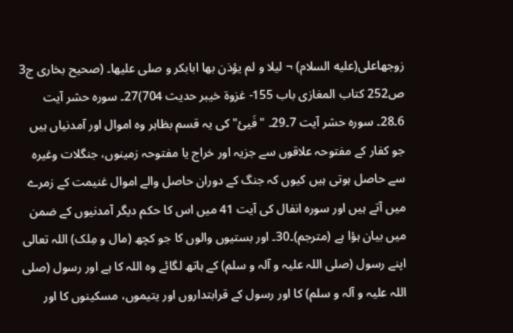زوجهاعلی(علیه السلام) ¬ لیلا و لم یؤذن بها ابابکر و صلی علیها۔ (صحیح بخاری ج3 ص252 کتاب المغازی باب 155- غزوة خیبر حدیث 704)27۔ سورہ حشر آیت 6۔28۔ سورہ حشر آیت 7۔29۔ "فَیئ" کی یہ قسم بظاہر وہ اموال اور آمدنیاں ہیں جو کفار کے مفتوحہ علاقوں سے جزیہ اور خراج یا مفتوحہ زمینوں، جنگلات وغیرہ سے حاصل ہوتی ہیں کیوں کہ جنگ کے دوران حاصل والے اموال غنیمت کے زمرے میں آتے ہیں اور سورہ انفال کی آیت 41 میں اس کا حکم دیگر آمدنیوں کے ضمن میں بیان ہؤا ہے (مترجم)۔30۔ اور بستیوں والوں کا جو کچھ (مال و مِلک) اللہ تعالی اپنے رسول (صلی اللہ علیہ و آلہ و سلم) کے ہاتھ لگائے وہ اللہ کا ہے اور رسول (صلی اللہ علیہ و آلہ و سلم) کا اور رسول کے قرابتداروں اور یتیموں، مسکینوں کا اور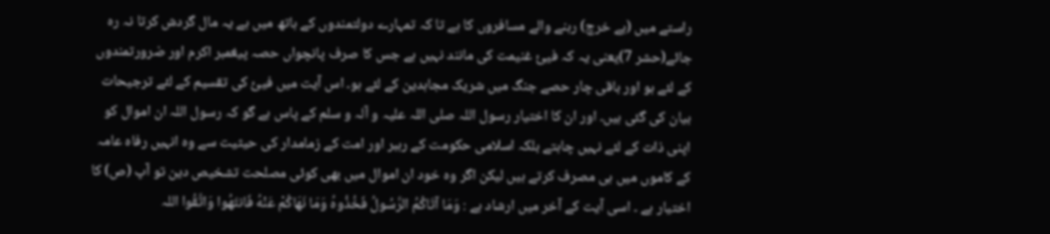راستے میں (بے خرچ) رہنے والے مسافروں کا ہے تا کہ تمہارے دولتمندوں کے ہاتھ میں ہے یہ مال گردش کرتا نہ رہ جائے(حشر 7)یعنی یہ کہ فیئ غنیمت کی مانند نہیں ہے جس کا صرف پانچواں حصہ پیغمبر اکرم اور ضرورتمندوں کے لئے ہو اور باقی چار حصے جنگ میں شریک مجاہدین کے لئے ہو۔ اس آیت میں فیئ کی تقسیم کے لئے ترجیحات بیان کی گئی ہیں۔ اور ان کا اختیار رسول اللہ صلی اللہ علیہ و آلہ و سلم کے پاس ہے گو کہ رسول اللہ ان اموال کو اپنی ذات کے لئے نہیں چاہتے بلکہ اسلامی حکومت کے رہبر اور امت کے زمامدار کی حیثیت سے وہ انہیں رفاہ عامہ کے کاموں میں ہی مصرف کرتے ہیں لیکن اگر وہ خود ان اموال میں بھی کوئی مصلحت تشخیص دین تو آپ (ص) کا اختیار ہے ۔ اسی آیت کے آخر میں ارشاد ہے : وَمَا آتَاكُمُ الرَّسُولُ فَخُذُوهُ وَمَا نَهَاكُمْ عَنْهُ فَانتَهُوا وَاتَّقُوا اللہ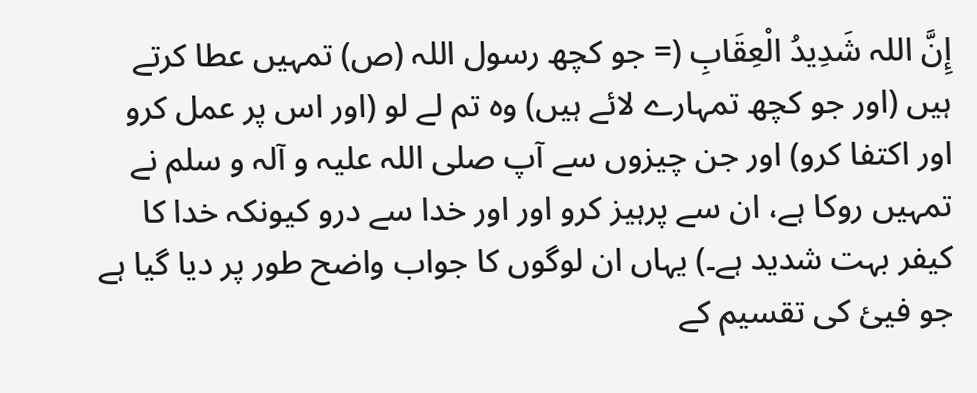إِنَّ اللہ شَدِيدُ الْعِقَابِ (= جو کچھ رسول اللہ (ص) تمہیں عطا کرتے ہیں (اور جو کچھ تمہارے لائے ہیں) وہ تم لے لو (اور اس پر عمل کرو اور اکتفا کرو) اور جن چیزوں سے آپ صلی اللہ علیہ و آلہ و سلم نے تمہیں روکا ہے، ان سے پرہیز کرو اور اور خدا سے درو کیونکہ خدا کا کیفر بہت شدید ہے۔) یہاں ان لوگوں کا جواب واضح طور پر دیا گیا ہے جو فیئ کی تقسیم کے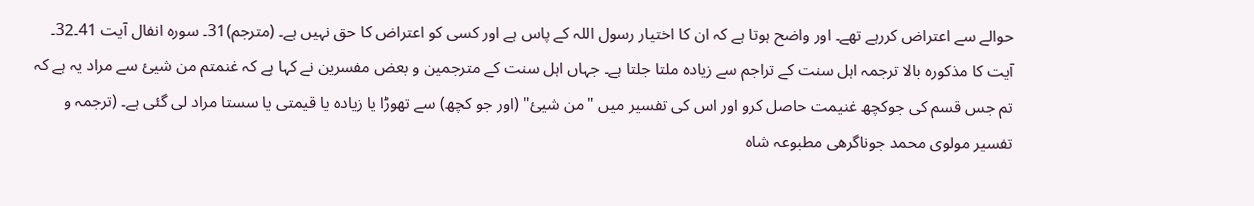حوالے سے اعتراض کررہے تھے۔ اور واضح ہوتا ہے کہ ان کا اختیار رسول اللہ کے پاس ہے اور کسی کو اعتراض کا حق نہیں ہے۔ (مترجم)31۔ سورہ انفال آیت 41۔32۔ آیت کا مذکورہ بالا ترجمہ اہل سنت کے تراجم سے زیادہ ملتا جلتا ہے۔ جہاں اہل سنت کے مترجمین و بعض مفسرین نے کہا ہے کہ غنمتم من شیئ سے مراد یہ ہے کہ تم جس قسم کی جوکچھ غنیمت حاصل کرو اور اس کی تفسیر میں "من شیئ" (اور جو کچھ) سے تھوڑا یا زیادہ یا قیمتی یا سستا مراد لی گئی ہے۔ (ترجمہ و تفسیر مولوی محمد جوناگرھی مطبوعہ شاہ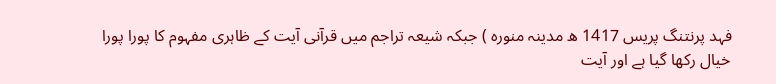فہد پرنتنگ پریس 1417 ھ مدینہ منورہ ) جبکہ شیعہ تراجم میں قرآنی آیت کے ظاہری مفہوم کا پورا پورا خیال رکھا گیا ہے اور آیت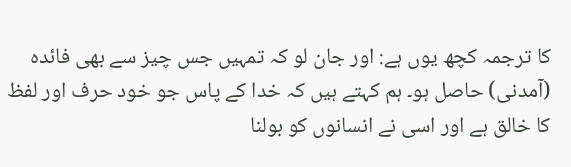کا ترجمہ کچھ یوں ہے: اور جان لو کہ تمہیں جس چیز سے بھی فائدہ (آمدنی) حاصل ہو۔ ہم کہتے ہیں کہ خدا کے پاس جو خود حرف اور لفظ کا خالق ہے اور اسی نے انسانوں کو بولنا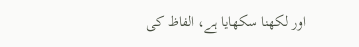اور لکھنا سکھایا ہے، الفاظ کی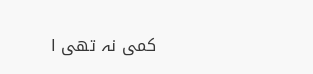کمی نہ تھی ا